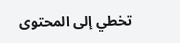تخطي إلى المحتوى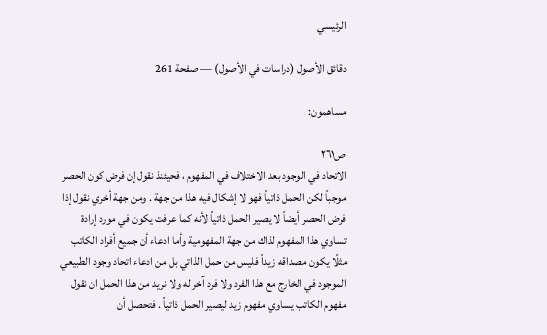الرئيسي

دقائق الأصول (دراسات في الأصول) — صفحة 261

مساهمون:

ص٢٦١
الاتحاد في الوجود بعد الاختلاف في المفهوم ، فحيئنذ نقول إن فرض كون الحصر موجباً لكن الحمل ذاتياً فهو لا إشكال فيه هذا من جهة . ومن جهة أخري نقول إذا فرض الحصر أيضاً لا يصير الحمل ذاتياً لأنه كما عرفت يكون في مورد إرادة تساوي هذا المفهوم لذاك من جهة المفهومية وأما ادعاء أن جميع أفراد الكاتب مثلًا يكون مصداقه زيداً فليس من حمل الذاتي بل من ادعاء اتحاد وجود الطبيعي الموجود في الخارج مع هذا الفرد ولا فرد آخر له ولا نريد من هذا الحمل ان نقول مفهوم الكاتب يساوي مفهوم زيد ليصير الحمل ذاتياً . فتحصل أن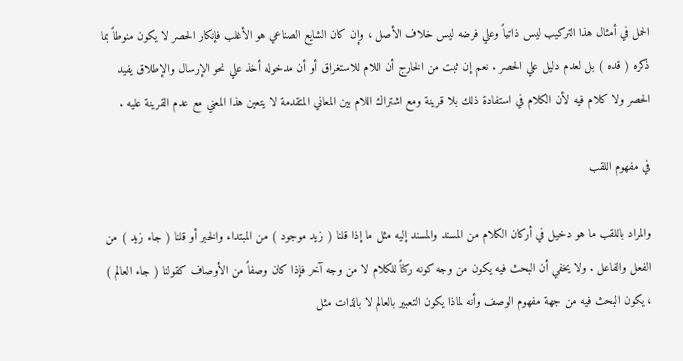الحمل في أمثال هذا التركيب ليس ذاتياً وعلي فرضه ليس خلاف الأصل ، وإن كان الشايع الصناعي هو الأغلب فإنكار الحصر لا يكون منوطاً بما ذكره ( قده ) بل لعدم دليل علي الحصر . نعم إن ثبت من الخارج أن اللام للاستغراق أو أن مدخوله أخذ علي نحو الإرسال والإطلاق يفيد الحصر ولا كلام فيه لأن الكلام في استفادة ذلك بلا قرينة ومع اشتراك اللام بين المعاني المتقدمة لا يتعين هذا المعني مع عدم القرينة عليه .

في مفهوم اللقب

والمراد باللقب ما هو دخيل في أركان الكلام من المسند والمسند إليه مثل ما إذا قلنا ( زيد موجود ) من المبتداء والخبر أو قلنا ( جاء زيد ) من الفعل والفاعل . ولا يخفي أن البحث فيه يكون من وجه كونه ركناً للكلام لا من وجه آخر فإذا كان وصفاً من الأوصاف كقولنا ( جاء العالم ) ، يكون البحث فيه من جهة مفهوم الوصف وأنه لماذا يكون التعبير بالعالم لا بالذات مثل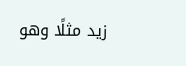زيد مثلًا وهو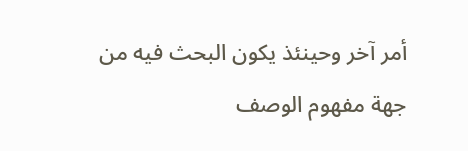أمر آخر وحينئذ يكون البحث فيه من جهة مفهوم الوصف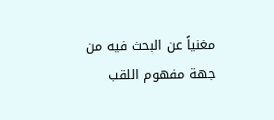مغنياً عن البحث فيه من جهة مفهوم اللقب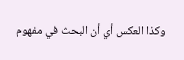وكذا العكس أي أن البحث في مفهوم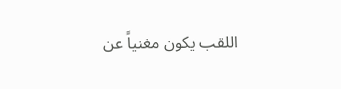اللقب يكون مغنياً عن